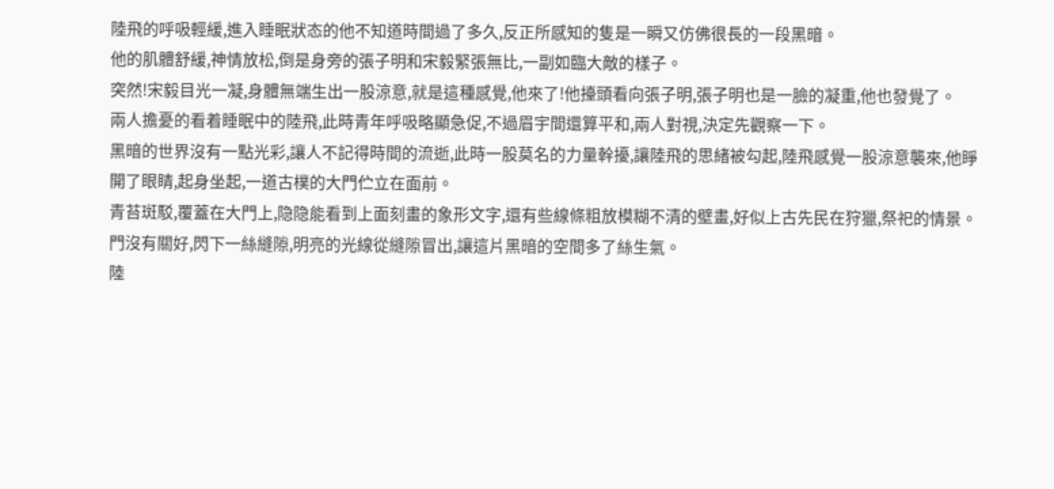陸飛的呼吸輕緩,進入睡眠狀态的他不知道時間過了多久,反正所感知的隻是一瞬又仿佛很長的一段黑暗。
他的肌體舒緩,神情放松,倒是身旁的張子明和宋毅緊張無比,一副如臨大敵的樣子。
突然!宋毅目光一凝,身體無端生出一股涼意,就是這種感覺,他來了!他擡頭看向張子明,張子明也是一臉的凝重,他也發覺了。
兩人擔憂的看着睡眠中的陸飛,此時青年呼吸略顯急促,不過眉宇間還算平和,兩人對視,決定先觀察一下。
黑暗的世界沒有一點光彩,讓人不記得時間的流逝,此時一股莫名的力量幹擾,讓陸飛的思緒被勾起,陸飛感覺一股涼意襲來,他睜開了眼睛,起身坐起,一道古樸的大門伫立在面前。
青苔斑駁,覆蓋在大門上,隐隐能看到上面刻畫的象形文字,還有些線條粗放模糊不清的壁畫,好似上古先民在狩獵,祭祀的情景。
門沒有關好,閃下一絲縫隙,明亮的光線從縫隙冒出,讓這片黑暗的空間多了絲生氣。
陸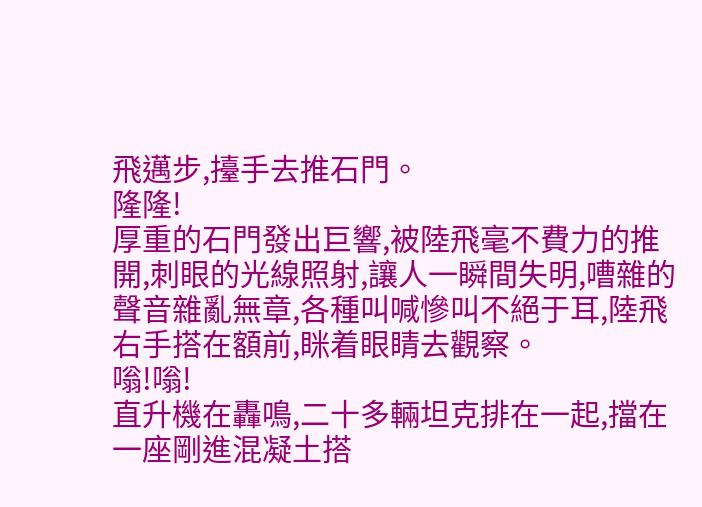飛邁步,擡手去推石門。
隆隆!
厚重的石門發出巨響,被陸飛毫不費力的推開,刺眼的光線照射,讓人一瞬間失明,嘈雜的聲音雜亂無章,各種叫喊慘叫不絕于耳,陸飛右手搭在額前,眯着眼睛去觀察。
嗡!嗡!
直升機在轟鳴,二十多輛坦克排在一起,擋在一座剛進混凝土搭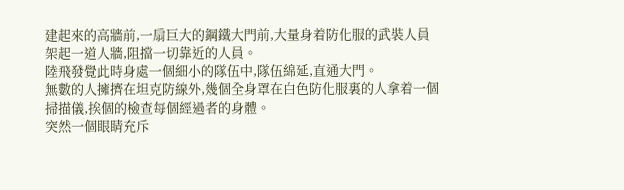建起來的高牆前,一扇巨大的鋼鐵大門前,大量身着防化服的武裝人員架起一道人牆,阻擋一切靠近的人員。
陸飛發覺此時身處一個細小的隊伍中,隊伍綿延,直通大門。
無數的人擁擠在坦克防線外,幾個全身罩在白色防化服裏的人拿着一個掃描儀,挨個的檢查每個經過者的身體。
突然一個眼睛充斥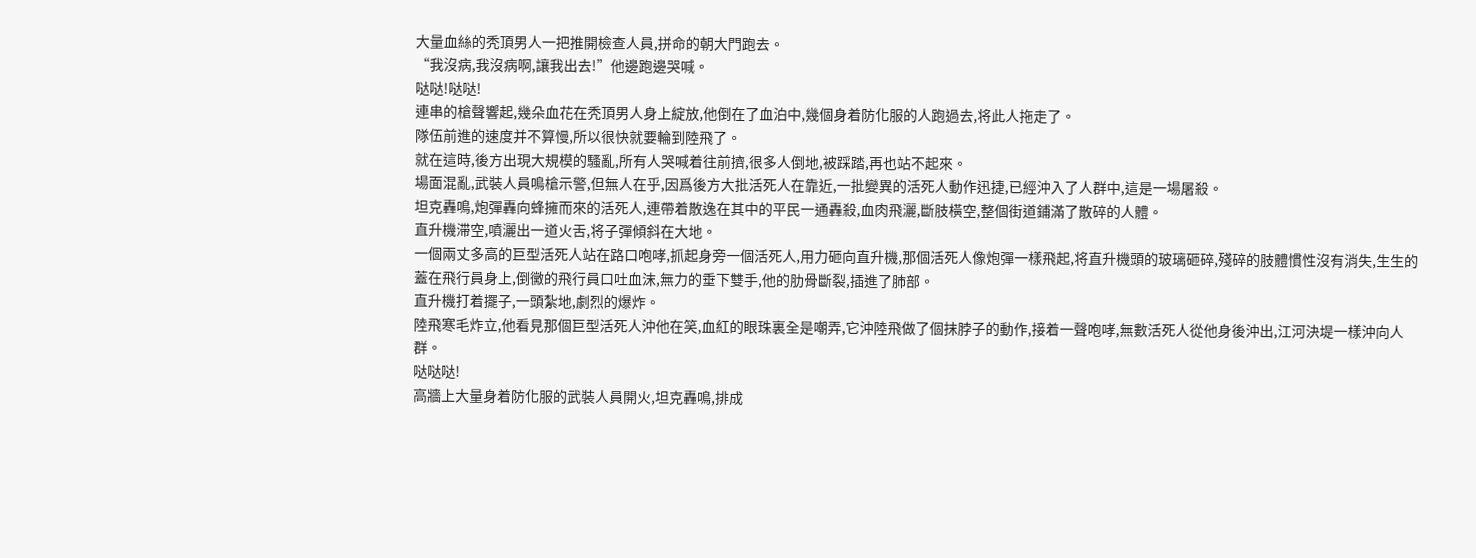大量血絲的秃頂男人一把推開檢查人員,拼命的朝大門跑去。
“我沒病,我沒病啊,讓我出去!”他邊跑邊哭喊。
哒哒!哒哒!
連串的槍聲響起,幾朵血花在秃頂男人身上綻放,他倒在了血泊中,幾個身着防化服的人跑過去,将此人拖走了。
隊伍前進的速度并不算慢,所以很快就要輪到陸飛了。
就在這時,後方出現大規模的騷亂,所有人哭喊着往前擠,很多人倒地,被踩踏,再也站不起來。
場面混亂,武裝人員鳴槍示警,但無人在乎,因爲後方大批活死人在靠近,一批變異的活死人動作迅捷,已經沖入了人群中,這是一場屠殺。
坦克轟鳴,炮彈轟向蜂擁而來的活死人,連帶着散逸在其中的平民一通轟殺,血肉飛灑,斷肢橫空,整個街道鋪滿了散碎的人體。
直升機滞空,噴灑出一道火舌,将子彈傾斜在大地。
一個兩丈多高的巨型活死人站在路口咆哮,抓起身旁一個活死人,用力砸向直升機,那個活死人像炮彈一樣飛起,将直升機頭的玻璃砸碎,殘碎的肢體慣性沒有消失,生生的蓋在飛行員身上,倒黴的飛行員口吐血沫,無力的垂下雙手,他的肋骨斷裂,插進了肺部。
直升機打着擺子,一頭紮地,劇烈的爆炸。
陸飛寒毛炸立,他看見那個巨型活死人沖他在笑,血紅的眼珠裏全是嘲弄,它沖陸飛做了個抹脖子的動作,接着一聲咆哮,無數活死人從他身後沖出,江河決堤一樣沖向人群。
哒哒哒!
高牆上大量身着防化服的武裝人員開火,坦克轟鳴,排成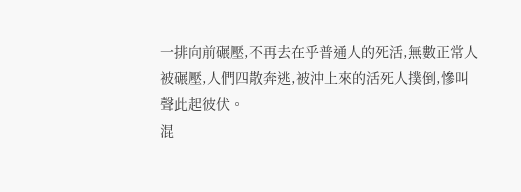一排向前碾壓,不再去在乎普通人的死活,無數正常人被碾壓,人們四散奔逃,被沖上來的活死人撲倒,慘叫聲此起彼伏。
混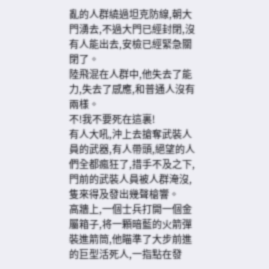亂的人群繞過坦克防線,朝大門湧去,不過大門已經封閉,沒有人能出去,安檢已經緊急關閉了。
陸飛混在人群中,他失去了能力,失去了感應,和普通人沒有兩樣。
不!我不要死在這裏!
有人大吼,沖上去搶奪武裝人員的武器,有人帶頭,絕望的人們全都瘋狂了,措手不及之下,門前的武裝人員被人群淹沒,隻來得及發出幾聲槍響。
高牆上,一個士兵打開一個金屬箱子,将一顆暗藍的火箭彈裝進箭筒,他瞄準了大步前進的巨型活死人,一指點在發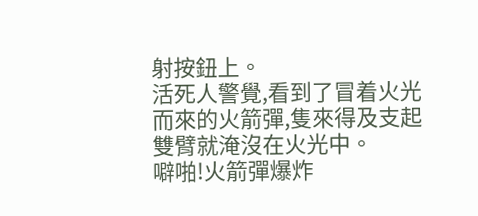射按鈕上。
活死人警覺,看到了冒着火光而來的火箭彈,隻來得及支起雙臂就淹沒在火光中。
噼啪!火箭彈爆炸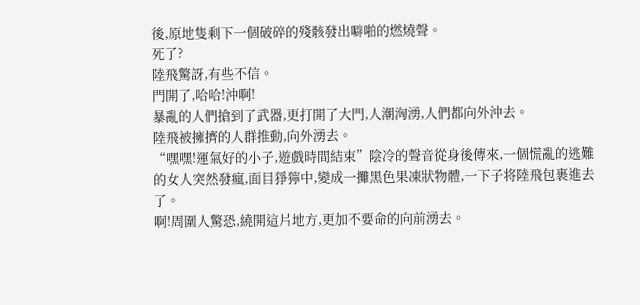後,原地隻剩下一個破碎的殘骸發出噼啪的燃燒聲。
死了?
陸飛驚訝,有些不信。
門開了,哈哈!沖啊!
暴亂的人們搶到了武器,更打開了大門,人潮洶湧,人們都向外沖去。
陸飛被擁擠的人群推動,向外湧去。
“嘿嘿!運氣好的小子,遊戲時間結束”陰冷的聲音從身後傳來,一個慌亂的逃難的女人突然發瘋,面目猙獰中,變成一攤黑色果凍狀物體,一下子将陸飛包裹進去了。
啊!周圍人驚恐,繞開這片地方,更加不要命的向前湧去。